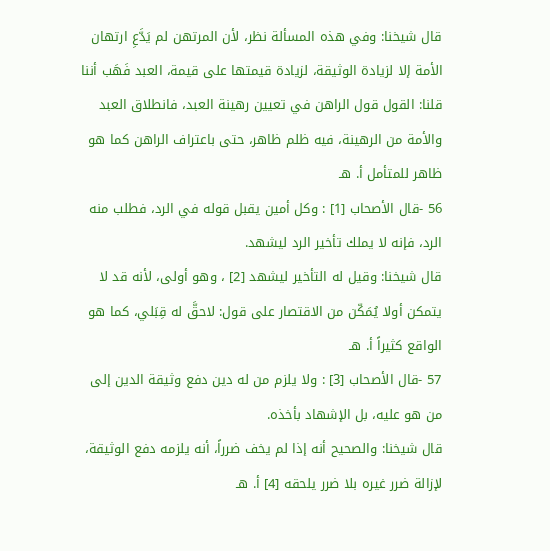قال شيخنا: وفي هذه المسألة نظر، لأن المرتهن لم يَدَّعِ ارتهان الأمة إلا لزيادة الوثيقة، لزيادة قيمتها على قيمة، العبد فَهَب أننا قلنا: القول قول الراهن في تعيين رهينة العبد، فانطلاق العبد والأمة من الرهينة، فيه ظلم ظاهر، حتى باعتراف الراهن كما هو ظاهر للمتأمل أ. هـ
56 -قال الأصحاب [1] : وكل أمين يقبل قوله في الرد، فطلب منه الرد، فإنه لا يملك تأخير الرد ليشهد.
قال شيخنا: وقيل له التأخير ليشهد [2] ، وهو أولى، لأنه قد لا يتمكن أولا يُمَكّن من الاقتصار على قول: لاحقَّ له قِبَلي، كما هو الواقع كثيراً أ. هـ
57 -قال الأصحاب [3] : ولا يلزم من له دين دفع وثيقة الدين إلى من هو عليه، بل الإشهاد بأخذه.
قال شيخنا: والصحيح أنه إذا لم يخف ضرراً، أنه يلزمه دفع الوثيقة، لإزالة ضرر غيره بلا ضرر يلحقه [4] أ. هـ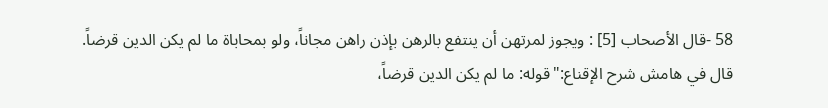58 -قال الأصحاب [5] : ويجوز لمرتهن أن ينتفع بالرهن بإذن راهن مجاناً، ولو بمحاباة ما لم يكن الدين قرضاً.
قال في هامش شرح الإقناع:"قوله: ما لم يكن الدين قرضاً،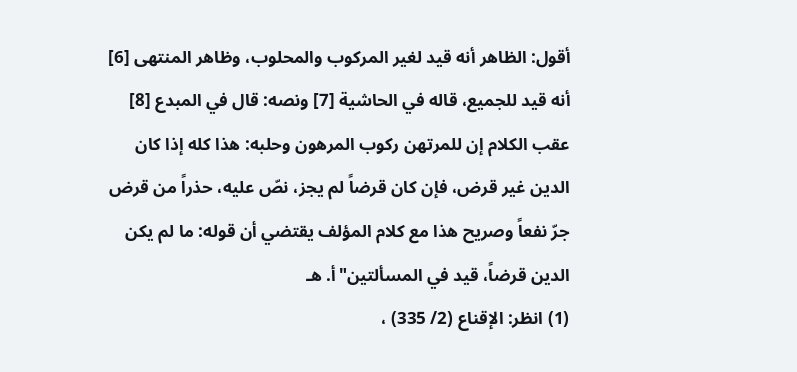أقول: الظاهر أنه قيد لغير المركوب والمحلوب، وظاهر المنتهى [6] أنه قيد للجميع، قاله في الحاشية [7] ونصه: قال في المبدع [8] عقب الكلام إن للمرتهن ركوب المرهون وحلبه: هذا كله إذا كان الدين غير قرض، فإن كان قرضاً لم يجز، نصّ عليه، حذراً من قرض جرّ نفعاً وصريح هذا مع كلام المؤلف يقتضي أن قوله: ما لم يكن الدين قرضاً، قيد في المسألتين"أ. هـ
(1) انظر: الإقناع (2/ 335) ،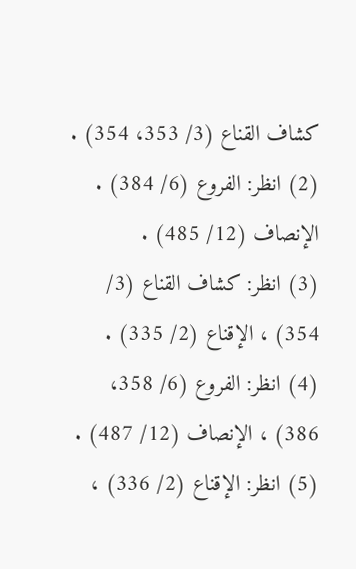كشاف القناع (3/ 353، 354) .
(2) انظر: الفروع (6/ 384) . الإنصاف (12/ 485) .
(3) انظر: كشاف القناع (3/ 354) ، الإقناع (2/ 335) .
(4) انظر: الفروع (6/ 358، 386) ، الإنصاف (12/ 487) .
(5) انظر: الإقناع (2/ 336) ،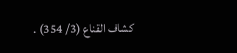كشاف القناع (3/ 354) .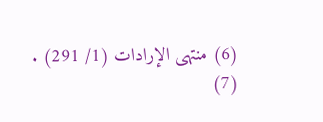(6) منتهى الإرادات (1/ 291) .
(7)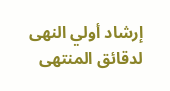إرشاد أولي النهى لدقائق المنتهى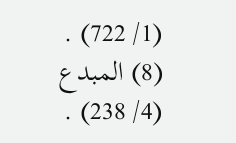(1/ 722) .
(8) المبدع (4/ 238) .